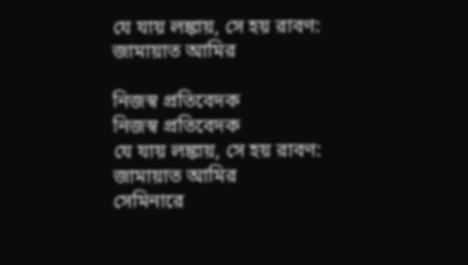যে যায় লঙ্কায়, সে হয় রাবণ: জামায়াত আমির

নিজস্ব প্রতিবেদক
নিজস্ব প্রতিবেদক
যে যায় লঙ্কায়, সে হয় রাবণ: জামায়াত আমির
সেমিনারে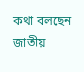কথা বলছেন জাতীয়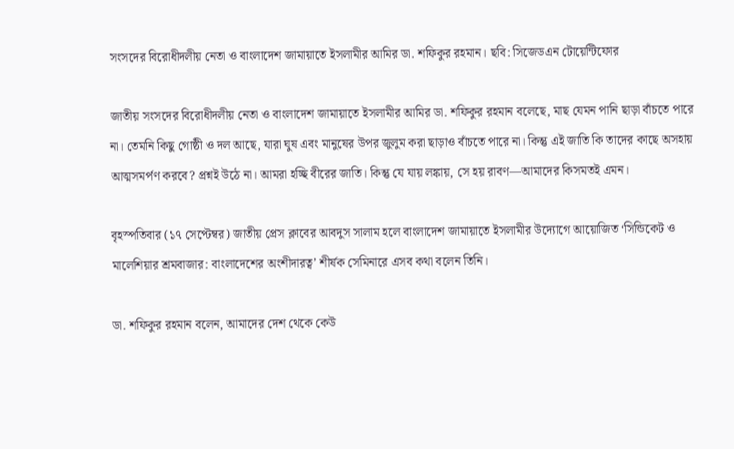সংসদের বিরোধীদলীয় নেতা ও বাংলাদেশ জামায়াতে ইসলামীর আমির ডা. শফিকুর রহমান। ছবি: সিজেডএন টোয়েন্টিফোর

জাতীয় সংসদের বিরোধীদলীয় নেতা ও বাংলাদেশ জামায়াতে ইসলামীর আমির ডা. শফিকুর রহমান বলেছে, মাছ যেমন পানি ছাড়া বাঁচতে পারে না। তেমনি কিছু গোষ্ঠী ও দল আছে, যারা ঘুষ এবং মানুষের উপর জুলুম করা ছাড়াও বাঁচতে পারে না। কিন্তু এই জাতি কি তাদের কাছে অসহায় আত্মসমর্পণ করবে? প্রশ্নই উঠে না। আমরা হচ্ছি বীরের জাতি। কিন্তু যে যায় লঙ্কায়, সে হয় রাবণ—আমাদের কিসমতই এমন।

বৃহস্পতিবার (১৭ সেপ্টেম্বর) জাতীয় প্রেস ক্লাবের আবদুস সালাম হলে বাংলাদেশ জামায়াতে ইসলামীর উদ্যোগে আয়োজিত ‘সিন্ডিকেট ও মালেশিয়ার শ্রমবাজার: বাংলাদেশের অংশীদারত্ব’ শীর্ষক সেমিনারে এসব কথা বলেন তিনি।

ডা. শফিকুর রহমান বলেন, আমাদের দেশ থেকে কেউ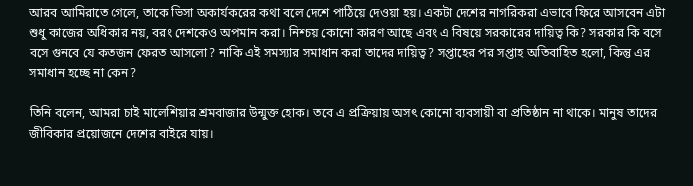আরব আমিরাতে গেলে, তাকে ভিসা অকার্যকরের কথা বলে দেশে পাঠিয়ে দেওয়া হয়। একটা দেশের নাগরিকরা এভাবে ফিরে আসবেন এটা শুধু কাজের অধিকার নয়, বরং দেশকেও অপমান করা। নিশ্চয় কোনো কারণ আছে এবং এ বিষয়ে সরকারের দায়িত্ব কি? সরকার কি বসে বসে গুনবে যে কতজন ফেরত আসলো? নাকি এই সমস্যার সমাধান করা তাদের দায়িত্ব? সপ্তাহের পর সপ্তাহ অতিবাহিত হলো, কিন্তু এর সমাধান হচ্ছে না কেন?

তিনি বলেন, আমরা চাই মালেশিয়ার শ্রমবাজার উন্মুক্ত হোক। তবে এ প্রক্রিয়ায় অসৎ কোনো ব্যবসায়ী বা প্রতিষ্ঠান না থাকে। মানুষ তাদের জীবিকার প্রয়োজনে দেশের বাইরে যায়।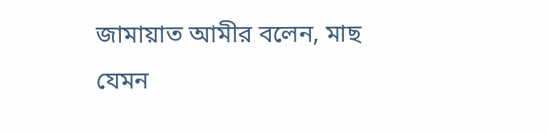জামায়াত আমীর বলেন, মাছ যেমন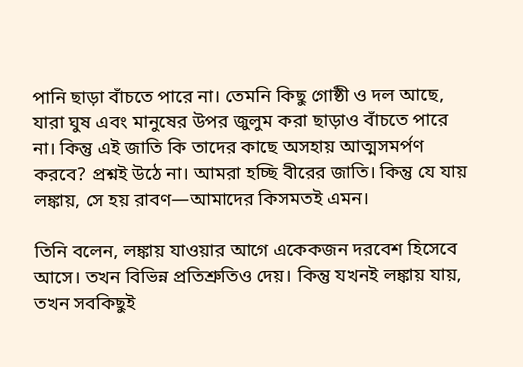পানি ছাড়া বাঁচতে পারে না। তেমনি কিছু গোষ্ঠী ও দল আছে, যারা ঘুষ এবং মানুষের উপর জুলুম করা ছাড়াও বাঁচতে পারে না। কিন্তু এই জাতি কি তাদের কাছে অসহায় আত্মসমর্পণ করবে? প্রশ্নই উঠে না। আমরা হচ্ছি বীরের জাতি। কিন্তু যে যায় লঙ্কায়, সে হয় রাবণ—আমাদের কিসমতই এমন।

তিনি বলেন, লঙ্কায় যাওয়ার আগে একেকজন দরবেশ হিসেবে আসে। তখন বিভিন্ন প্রতিশ্রুতিও দেয়। কিন্তু যখনই লঙ্কায় যায়, তখন সবকিছুই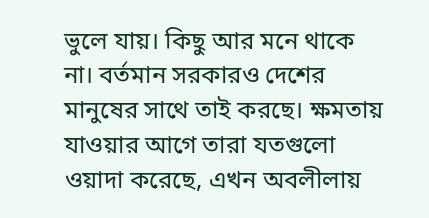ভুলে যায়। কিছু আর মনে থাকে না। বর্তমান সরকারও দেশের মানুষের সাথে তাই করছে। ক্ষমতায় যাওয়ার আগে তারা যতগুলো ওয়াদা করেছে, এখন অবলীলায়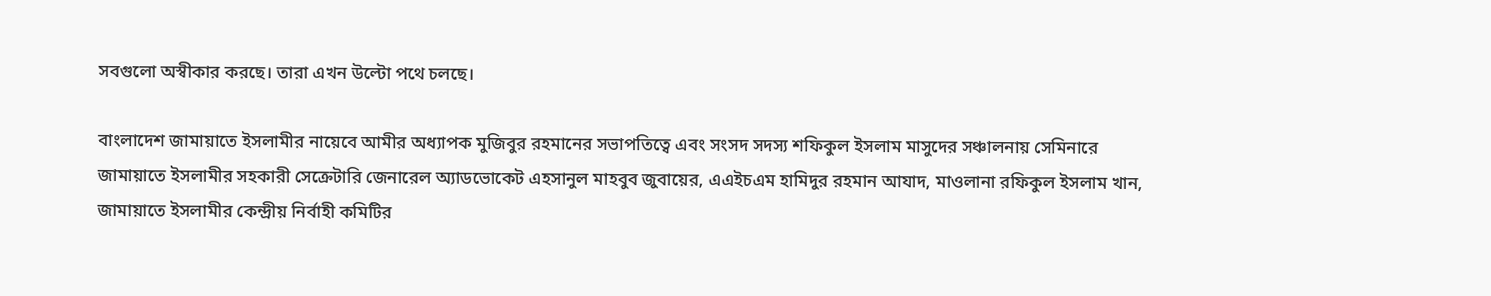সবগুলো অস্বীকার করছে। তারা এখন উল্টো পথে চলছে।

বাংলাদেশ জামায়াতে ইসলামীর নায়েবে আমীর অধ্যাপক মুজিবুর রহমানের সভাপতিত্বে এবং সংসদ সদস্য শফিকুল ইসলাম মাসুদের সঞ্চালনায় সেমিনারে জামায়াতে ইসলামীর সহকারী সেক্রেটারি জেনারেল অ্যাডভোকেট এহসানুল মাহবুব জুবায়ের, এএইচএম হামিদুর রহমান আযাদ, মাওলানা রফিকুল ইসলাম খান, জামায়াতে ইসলামীর কেন্দ্রীয় নির্বাহী কমিটির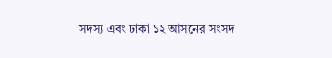সদস্য এবং ঢাকা ১২ আসনের সংসদ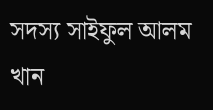সদস্য সাইফুল আলম খান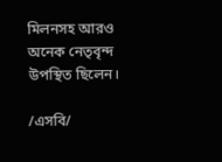মিলনসহ আরও অনেক নেতৃবৃন্দ উপস্থিত ছিলেন।

/এসবি/